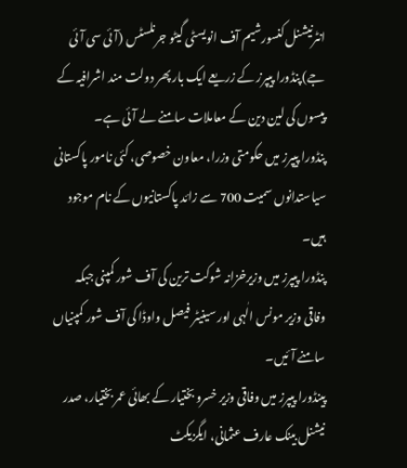انٹرنیشنل کنسورشیم آف انویسٹی گیٹو جرنلسٹس (آئی سی آئی جے) پنڈورا پیپرز کے زریعے ایک بار پھر دولت مند اشرافیہ کے پیسوں کی لین دین کے معاملات سامنے لے آئی ہے۔
پنڈورا پیپرز میں حکومتی وزرا، معاون خصوصی، کئی نامور پاکستانی سیاستدانوں سمیت 700 سے زائد پاکستانیوں کے نام موجود ہیں۔
پنڈورا پیپرز میں وزیرخزانہ شوکت ترین کی آف شور کمپنی جبکہ وفاقی وزیر مونس الٰہی اور سینیٹر فیصل واوڈا کی آف شور کمپنیاں سامنے آئیں۔
پینڈورا پیپرز میں وفاقی وزیر خسرو بختیار کے بھائی عمر بختیار، صدر نیشنل بینک عارف عثمانی، ایگزیکٹ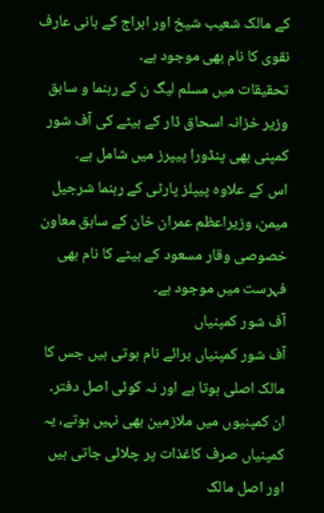کے مالک شعیب شیخ اور ابراج کے بانی عارف نقوی کا نام بھی موجود ہے۔
تحقیقات میں مسلم لیگ ن کے رہنما و سابق وزیر خزانہ اسحاق ڈار کے بیٹے کی آف شور کمپنی بھی پنڈورا پیپرز میں شامل ہے۔
اس کے علاوہ پیپلز پارٹی کے رہنما شرجیل میمن، وزیراعظم عمران خان کے سابق معاون خصوصی وقار مسعود کے بیٹے کا نام بھی فہرست میں موجود ہے۔
آف شور کمپنیاں
آف شور کمپنیاں برائے نام ہوتی ہیں جس کا مالک اصلی ہوتا ہے اور نہ کوئی اصل دفتر۔ ان کمپنیوں میں ملازمین بھی نہیں ہوتے، یہ کمپنیاں صرف کاغذات پر چلائی جاتی ہیں اور اصل مالک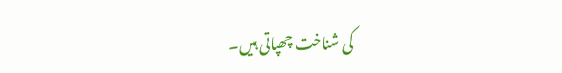کی شناخت چھپاتی ہیں۔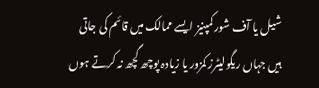شیل یا آف شور کمپنیز ایسے ممالک میں قائم کی جاتی ہیں جہاں ریگولیٹرز کمزور یا زیادہ پوچھ گچھ نہ کرتے ہوں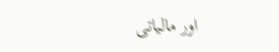اور مالیاتی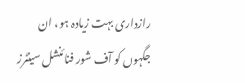رازداری بہت زیادہ ہو، ان جگہوں کو آف شور فنائنشل سینٹرز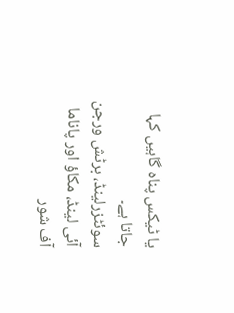یا ٹیکس پناہ گاہیں کہا جاتا ہے۔
سوئٹزرلینڈ، برٹش ورجن آئی لینڈ، مکاؤ اور پاناما آف شور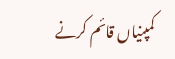کمپنیاں قائم کرنے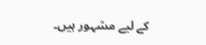کے لیے مشہور ہیں۔